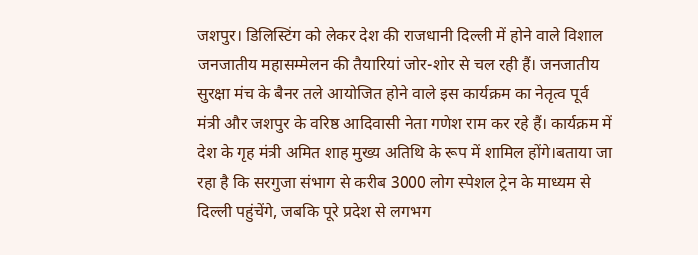जशपुर। डिलिस्टिंग को लेकर देश की राजधानी दिल्ली में होने वाले विशाल जनजातीय महासम्मेलन की तैयारियां जोर-शोर से चल रही हैं। जनजातीय सुरक्षा मंच के बैनर तले आयोजित होने वाले इस कार्यक्रम का नेतृत्व पूर्व मंत्री और जशपुर के वरिष्ठ आदिवासी नेता गणेश राम कर रहे हैं। कार्यक्रम में देश के गृह मंत्री अमित शाह मुख्य अतिथि के रूप में शामिल होंगे।बताया जा रहा है कि सरगुजा संभाग से करीब 3000 लोग स्पेशल ट्रेन के माध्यम से दिल्ली पहुंचेंगे, जबकि पूरे प्रदेश से लगभग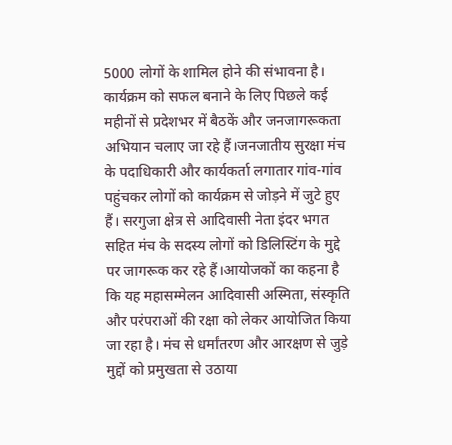5000 लोगों के शामिल होने की संभावना है। कार्यक्रम को सफल बनाने के लिए पिछले कई महीनों से प्रदेशभर में बैठकें और जनजागरूकता अभियान चलाए जा रहे हैं।जनजातीय सुरक्षा मंच के पदाधिकारी और कार्यकर्ता लगातार गांव-गांव पहुंचकर लोगों को कार्यक्रम से जोड़ने में जुटे हुए हैं। सरगुजा क्षेत्र से आदिवासी नेता इंदर भगत सहित मंच के सदस्य लोगों को डिलिस्टिंग के मुद्दे पर जागरूक कर रहे हैं।आयोजकों का कहना है कि यह महासम्मेलन आदिवासी अस्मिता, संस्कृति और परंपराओं की रक्षा को लेकर आयोजित किया जा रहा है। मंच से धर्मांतरण और आरक्षण से जुड़े मुद्दों को प्रमुखता से उठाया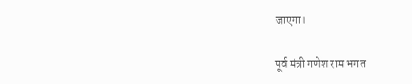जाएगा।

पूर्व मंत्री गणेश राम भगत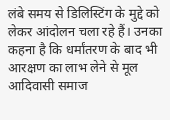लंबे समय से डिलिस्टिंग के मुद्दे को लेकर आंदोलन चला रहे हैं। उनका कहना है कि धर्मांतरण के बाद भी आरक्षण का लाभ लेने से मूल आदिवासी समाज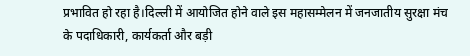प्रभावित हो रहा है।दिल्ली में आयोजित होने वाले इस महासम्मेलन में जनजातीय सुरक्षा मंच के पदाधिकारी, कार्यकर्ता और बड़ी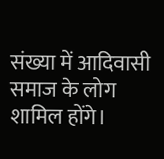संख्या में आदिवासी समाज के लोग शामिल होंगे।